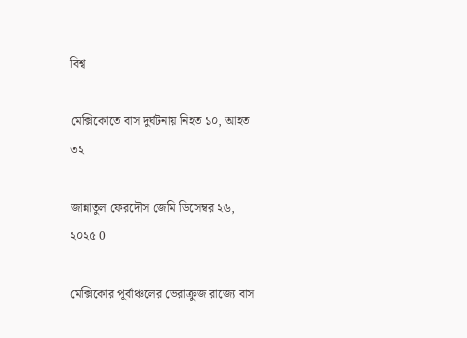বিশ্ব

মেক্সিকোতে বাস দুর্ঘটনায় নিহত ১০, আহত ৩২

জান্নাতুল ফেরদৌস জেমি ডিসেম্বর ২৬, ২০২৫ 0

মেক্সিকোর পূর্বাঞ্চলের ভেরাক্রুজ রাজ্যে বাস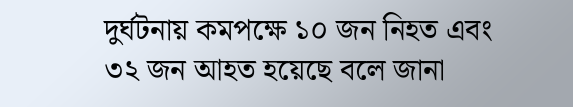দুর্ঘটনায় কমপক্ষে ১০ জন নিহত এবং ৩২ জন আহত হয়েছে বলে জানা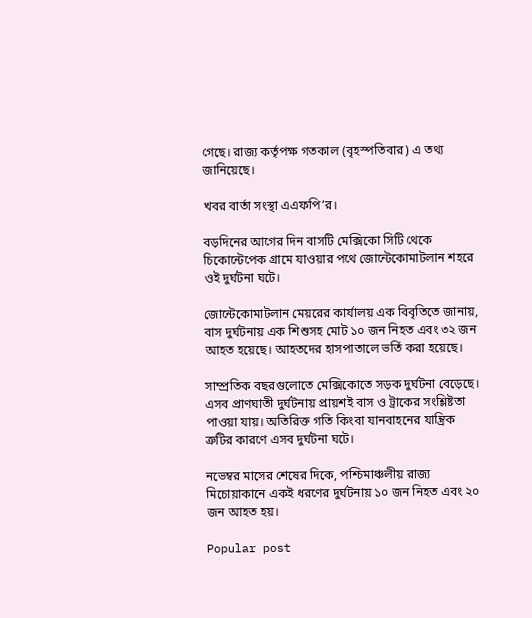গেছে। রাজ্য কর্তৃপক্ষ গতকাল (বৃহস্পতিবার) এ তথ্য জানিয়েছে।

খবর বার্তা সংস্থা এএফপি’র।

বড়দিনের আগের দিন বাসটি মেক্সিকো সিটি থেকে চিকোন্টেপেক গ্রামে যাওয়ার পথে জোন্টেকোমাটলান শহরে ওই দুর্ঘটনা ঘটে।

জোন্টেকোমাটলান মেয়রের কার্যালয় এক বিবৃতিতে জানায়, বাস দুর্ঘটনায় এক শিশুসহ মোট ১০ জন নিহত এবং ৩২ জন আহত হয়েছে। আহতদের হাসপাতালে ভর্তি করা হয়েছে।

সাম্প্রতিক বছরগুলোতে মেক্সিকোতে সড়ক দুর্ঘটনা বেড়েছে। এসব প্রাণঘাতী দুর্ঘটনায় প্রায়শই বাস ও ট্রাকের সংশ্লিষ্টতা পাওয়া যায়। অতিরিক্ত গতি কিংবা যানবাহনের যান্ত্রিক ত্রুটির কারণে এসব দুর্ঘটনা ঘটে।

নভেম্বর মাসের শেষের দিকে, পশ্চিমাঞ্চলীয় রাজ্য মিচোয়াকানে একই ধরণের দুর্ঘটনায় ১০ জন নিহত এবং ২০ জন আহত হয়।

Popular post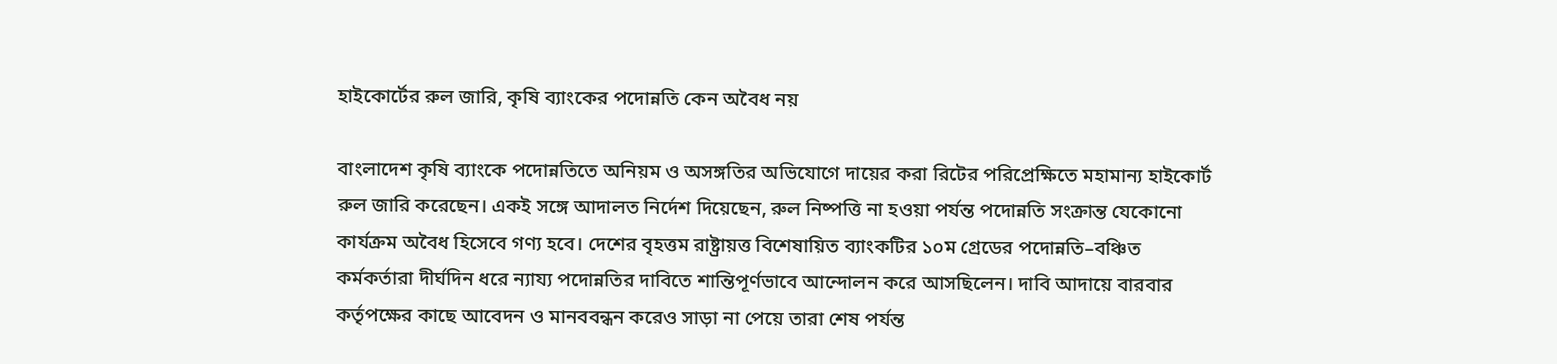হাইকোর্টের রুল জারি, কৃষি ব্যাংকের পদোন্নতি কেন অবৈধ নয়

বাংলাদেশ কৃষি ব্যাংকে পদোন্নতিতে অনিয়ম ও অসঙ্গতির অভিযোগে দায়ের করা রিটের পরিপ্রেক্ষিতে মহামান্য হাইকোর্ট রুল জারি করেছেন। একই সঙ্গে আদালত নির্দেশ দিয়েছেন, রুল নিষ্পত্তি না হওয়া পর্যন্ত পদোন্নতি সংক্রান্ত যেকোনো কার্যক্রম অবৈধ হিসেবে গণ্য হবে। দেশের বৃহত্তম রাষ্ট্রায়ত্ত বিশেষায়িত ব্যাংকটির ১০ম গ্রেডের পদোন্নতি–বঞ্চিত কর্মকর্তারা দীর্ঘদিন ধরে ন্যায্য পদোন্নতির দাবিতে শান্তিপূর্ণভাবে আন্দোলন করে আসছিলেন। দাবি আদায়ে বারবার কর্তৃপক্ষের কাছে আবেদন ও মানববন্ধন করেও সাড়া না পেয়ে তারা শেষ পর্যন্ত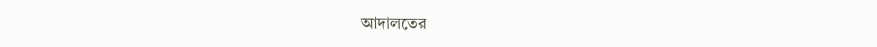আদালতের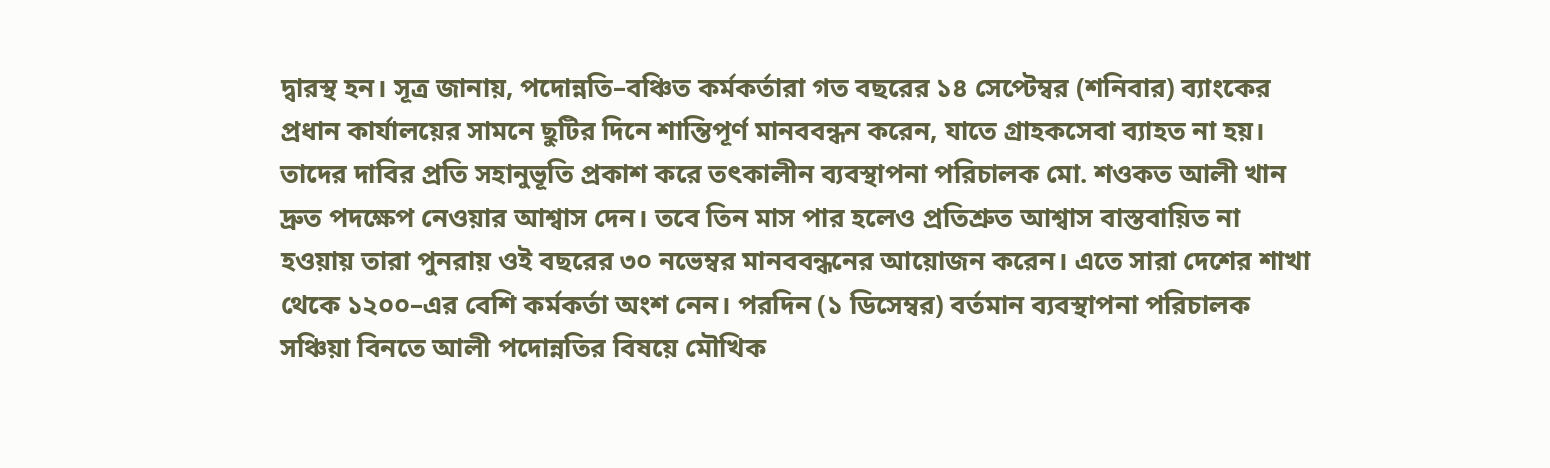দ্বারস্থ হন। সূত্র জানায়, পদোন্নতি–বঞ্চিত কর্মকর্তারা গত বছরের ১৪ সেপ্টেম্বর (শনিবার) ব্যাংকের প্রধান কার্যালয়ের সামনে ছুটির দিনে শান্তিপূর্ণ মানববন্ধন করেন, যাতে গ্রাহকসেবা ব্যাহত না হয়। তাদের দাবির প্রতি সহানুভূতি প্রকাশ করে তৎকালীন ব্যবস্থাপনা পরিচালক মো. শওকত আলী খান দ্রুত পদক্ষেপ নেওয়ার আশ্বাস দেন। তবে তিন মাস পার হলেও প্রতিশ্রুত আশ্বাস বাস্তবায়িত না হওয়ায় তারা পুনরায় ওই বছরের ৩০ নভেম্বর মানববন্ধনের আয়োজন করেন। এতে সারা দেশের শাখা থেকে ১২০০–এর বেশি কর্মকর্তা অংশ নেন। পরদিন (১ ডিসেম্বর) বর্তমান ব্যবস্থাপনা পরিচালক সঞ্চিয়া বিনতে আলী পদোন্নতির বিষয়ে মৌখিক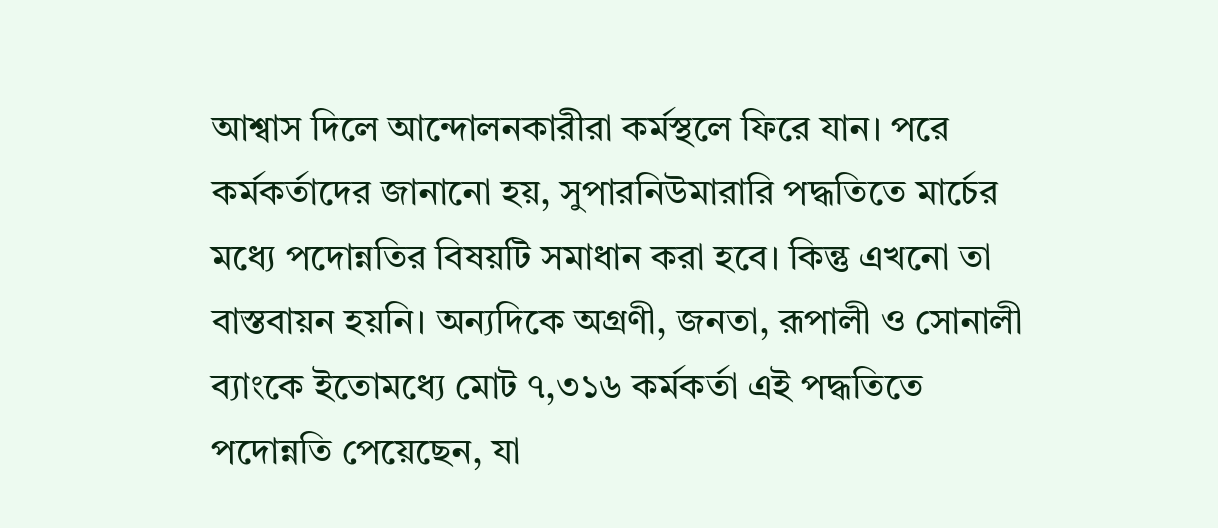আশ্বাস দিলে আন্দোলনকারীরা কর্মস্থলে ফিরে যান। পরে কর্মকর্তাদের জানানো হয়, সুপারনিউমারারি পদ্ধতিতে মার্চের মধ্যে পদোন্নতির বিষয়টি সমাধান করা হবে। কিন্তু এখনো তা বাস্তবায়ন হয়নি। অন্যদিকে অগ্রণী, জনতা, রূপালী ও সোনালী ব্যাংকে ইতোমধ্যে মোট ৭,৩১৬ কর্মকর্তা এই পদ্ধতিতে পদোন্নতি পেয়েছেন, যা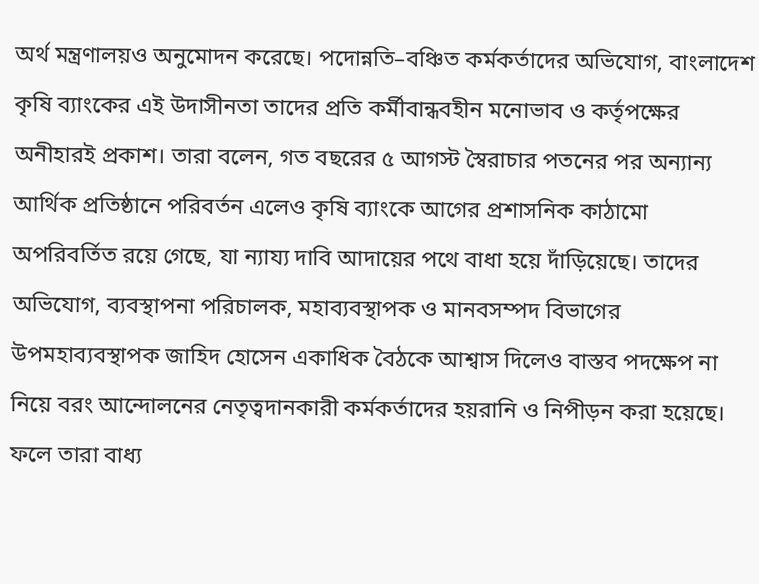অর্থ মন্ত্রণালয়ও অনুমোদন করেছে। পদোন্নতি–বঞ্চিত কর্মকর্তাদের অভিযোগ, বাংলাদেশ কৃষি ব্যাংকের এই উদাসীনতা তাদের প্রতি কর্মীবান্ধবহীন মনোভাব ও কর্তৃপক্ষের অনীহারই প্রকাশ। তারা বলেন, গত বছরের ৫ আগস্ট স্বৈরাচার পতনের পর অন্যান্য আর্থিক প্রতিষ্ঠানে পরিবর্তন এলেও কৃষি ব্যাংকে আগের প্রশাসনিক কাঠামো অপরিবর্তিত রয়ে গেছে, যা ন্যায্য দাবি আদায়ের পথে বাধা হয়ে দাঁড়িয়েছে। তাদের অভিযোগ, ব্যবস্থাপনা পরিচালক, মহাব্যবস্থাপক ও মানবসম্পদ বিভাগের উপমহাব্যবস্থাপক জাহিদ হোসেন একাধিক বৈঠকে আশ্বাস দিলেও বাস্তব পদক্ষেপ না নিয়ে বরং আন্দোলনের নেতৃত্বদানকারী কর্মকর্তাদের হয়রানি ও নিপীড়ন করা হয়েছে। ফলে তারা বাধ্য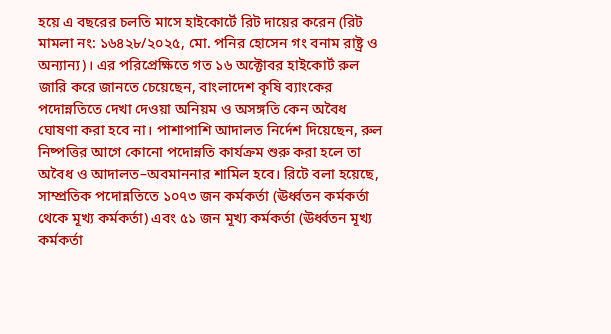হয়ে এ বছরের চলতি মাসে হাইকোর্টে রিট দায়ের করেন (রিট মামলা নং: ১৬৪২৮/২০২৫, মো. পনির হোসেন গং বনাম রাষ্ট্র ও অন্যান্য)। এর পরিপ্রেক্ষিতে গত ১৬ অক্টোবর হাইকোর্ট রুল জারি করে জানতে চেয়েছেন, বাংলাদেশ কৃষি ব্যাংকের পদোন্নতিতে দেখা দেওয়া অনিয়ম ও অসঙ্গতি কেন অবৈধ ঘোষণা করা হবে না। পাশাপাশি আদালত নির্দেশ দিয়েছেন, রুল নিষ্পত্তির আগে কোনো পদোন্নতি কার্যক্রম শুরু করা হলে তা অবৈধ ও আদালত–অবমাননার শামিল হবে। রিটে বলা হয়েছে, সাম্প্রতিক পদোন্নতিতে ১০৭৩ জন কর্মকর্তা (ঊর্ধ্বতন কর্মকর্তা থেকে মূখ্য কর্মকর্তা) এবং ৫১ জন মূখ্য কর্মকর্তা (ঊর্ধ্বতন মূখ্য কর্মকর্তা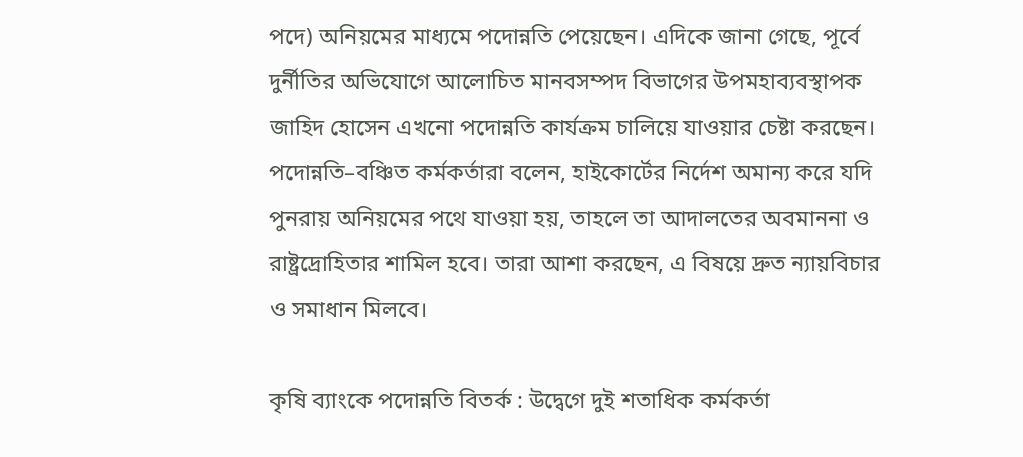পদে) অনিয়মের মাধ্যমে পদোন্নতি পেয়েছেন। এদিকে জানা গেছে, পূর্বে দুর্নীতির অভিযোগে আলোচিত মানবসম্পদ বিভাগের উপমহাব্যবস্থাপক জাহিদ হোসেন এখনো পদোন্নতি কার্যক্রম চালিয়ে যাওয়ার চেষ্টা করছেন। পদোন্নতি–বঞ্চিত কর্মকর্তারা বলেন, হাইকোর্টের নির্দেশ অমান্য করে যদি পুনরায় অনিয়মের পথে যাওয়া হয়, তাহলে তা আদালতের অবমাননা ও রাষ্ট্রদ্রোহিতার শামিল হবে। তারা আশা করছেন, এ বিষয়ে দ্রুত ন্যায়বিচার ও সমাধান মিলবে।

কৃষি ব্যাংকে পদোন্নতি বিতর্ক : উদ্বেগে দুই শতাধিক কর্মকর্তা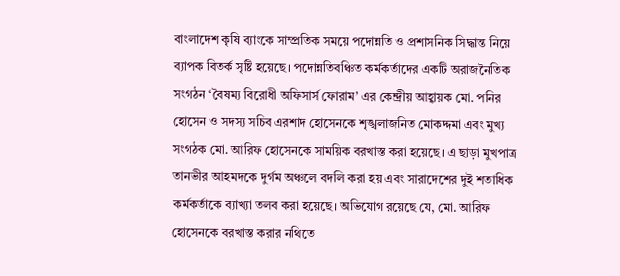বাংলাদেশ কৃষি ব্যাংকে সাম্প্রতিক সময়ে পদোন্নতি ও প্রশাসনিক সিদ্ধান্ত নিয়ে ব্যাপক বিতর্ক সৃষ্টি হয়েছে। পদোন্নতিবঞ্চিত কর্মকর্তাদের একটি অরাজনৈতিক সংগঠন ‘বৈষম্য বিরোধী অফিসার্স ফোরাম’ এর কেন্দ্রীয় আহ্বায়ক মো. পনির হোসেন ও সদস্য সচিব এরশাদ হোসেনকে শৃঙ্খলাজনিত মোকদ্দমা এবং মুখ্য সংগঠক মো. আরিফ হোসেনকে সাময়িক বরখাস্ত করা হয়েছে। এ ছাড়া মুখপাত্র তানভীর আহমদকে দুর্গম অঞ্চলে বদলি করা হয় এবং সারাদেশের দুই শতাধিক কর্মকর্তাকে ব্যাখ্যা তলব করা হয়েছে। অভিযোগ রয়েছে যে, মো. আরিফ হোসেনকে বরখাস্ত করার নথিতে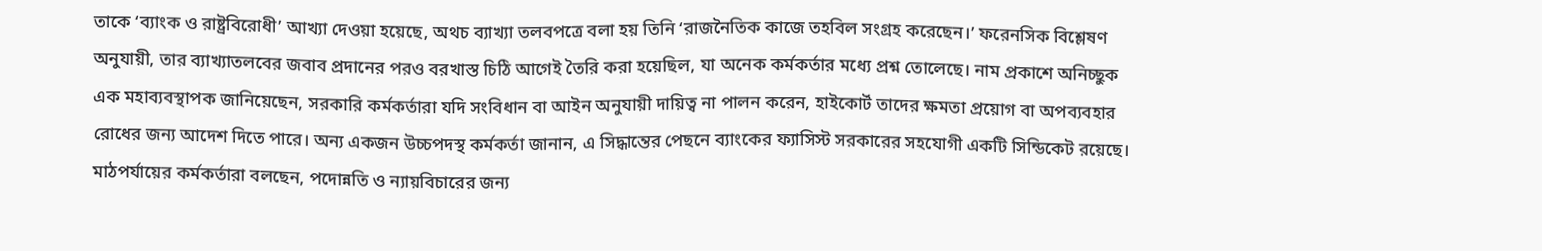তাকে ‘ব্যাংক ও রাষ্ট্রবিরোধী’ আখ্যা দেওয়া হয়েছে, অথচ ব্যাখ্যা তলবপত্রে বলা হয় তিনি ‘রাজনৈতিক কাজে তহবিল সংগ্রহ করেছেন।’ ফরেনসিক বিশ্লেষণ অনুযায়ী, তার ব্যাখ্যাতলবের জবাব প্রদানের পরও বরখাস্ত চিঠি আগেই তৈরি করা হয়েছিল, যা অনেক কর্মকর্তার মধ্যে প্রশ্ন তোলেছে। নাম প্রকাশে অনিচ্ছুক এক মহাব্যবস্থাপক জানিয়েছেন, সরকারি কর্মকর্তারা যদি সংবিধান বা আইন অনুযায়ী দায়িত্ব না পালন করেন, হাইকোর্ট তাদের ক্ষমতা প্রয়োগ বা অপব্যবহার রোধের জন্য আদেশ দিতে পারে। অন্য একজন উচ্চপদস্থ কর্মকর্তা জানান, এ সিদ্ধান্তের পেছনে ব্যাংকের ফ্যাসিস্ট সরকারের সহযোগী একটি সিন্ডিকেট রয়েছে। মাঠপর্যায়ের কর্মকর্তারা বলছেন, পদোন্নতি ও ন্যায়বিচারের জন্য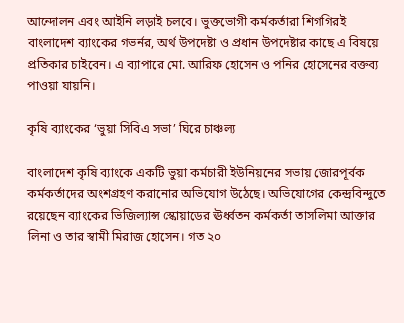আন্দোলন এবং আইনি লড়াই চলবে। ভুক্তভোগী কর্মকর্তারা শিগগিরই বাংলাদেশ ব্যাংকের গভর্নর, অর্থ উপদেষ্টা ও প্রধান উপদেষ্টার কাছে এ বিষয়ে প্রতিকার চাইবেন। এ ব্যাপারে মো. আরিফ হোসেন ও পনির হোসেনের বক্তব্য পাওয়া যায়নি।

কৃষি ব্যাংকের ‘ভুয়া সিবিএ সভা’ ঘিরে চাঞ্চল্য

বাংলাদেশ কৃষি ব্যাংকে একটি ভুয়া কর্মচারী ইউনিয়নের সভায় জোরপূর্বক কর্মকর্তাদের অংশগ্রহণ করানোর অভিযোগ উঠেছে। অভিযোগের কেন্দ্রবিন্দুতে রয়েছেন ব্যাংকের ভিজিল্যান্স স্কোয়াডের ঊর্ধ্বতন কর্মকর্তা তাসলিমা আক্তার লিনা ও তার স্বামী মিরাজ হোসেন। গত ২০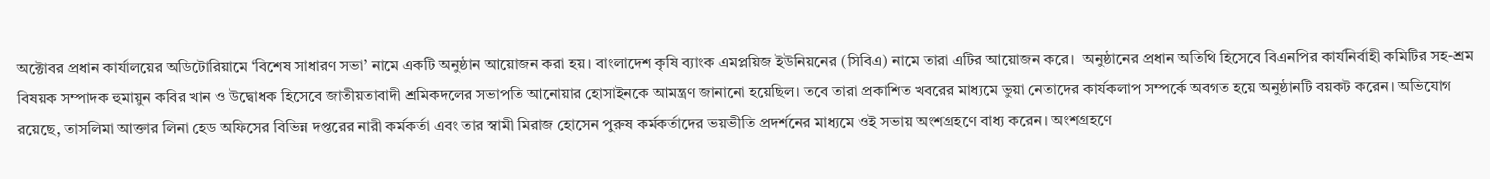অক্টোবর প্রধান কার্যালয়ের অডিটোরিয়ামে ‘বিশেষ সাধারণ সভা’ নামে একটি অনুষ্ঠান আয়োজন করা হয়। বাংলাদেশ কৃষি ব্যাংক এমপ্লয়িজ ইউনিয়নের (সিবিএ) নামে তারা এটির আয়োজন করে।  অনুষ্ঠানের প্রধান অতিথি হিসেবে বিএনপির কার্যনির্বাহী কমিটির সহ-শ্রম বিষয়ক সম্পাদক হুমায়ুন কবির খান ও উদ্বোধক হিসেবে জাতীয়তাবাদী শ্রমিকদলের সভাপতি আনোয়ার হোসাইনকে আমন্ত্রণ জানানো হয়েছিল। তবে তারা প্রকাশিত খবরের মাধ্যমে ভুয়া নেতাদের কার্যকলাপ সম্পর্কে অবগত হয়ে অনুষ্ঠানটি বয়কট করেন। অভিযোগ রয়েছে, তাসলিমা আক্তার লিনা হেড অফিসের বিভিন্ন দপ্তরের নারী কর্মকর্তা এবং তার স্বামী মিরাজ হোসেন পুরুষ কর্মকর্তাদের ভয়ভীতি প্রদর্শনের মাধ্যমে ওই সভায় অংশগ্রহণে বাধ্য করেন। অংশগ্রহণে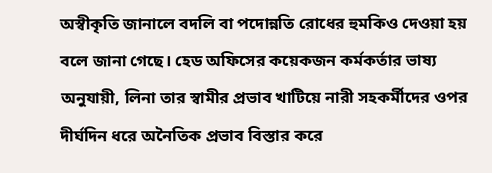অস্বীকৃতি জানালে বদলি বা পদোন্নতি রোধের হুমকিও দেওয়া হয় বলে জানা গেছে। হেড অফিসের কয়েকজন কর্মকর্তার ভাষ্য অনুযায়ী, লিনা তার স্বামীর প্রভাব খাটিয়ে নারী সহকর্মীদের ওপর দীর্ঘদিন ধরে অনৈতিক প্রভাব বিস্তার করে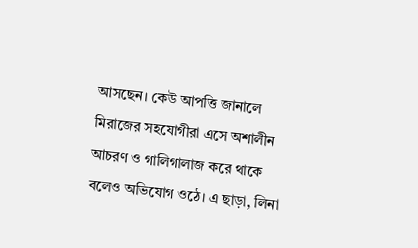আসছেন। কেউ আপত্তি জানালে মিরাজের সহযোগীরা এসে অশালীন আচরণ ও গালিগালাজ করে থাকে বলেও অভিযোগ ওঠে। এ ছাড়া, লিনা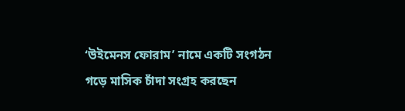‘উইমেনস ফোরাম’ নামে একটি সংগঠন গড়ে মাসিক চাঁদা সংগ্রহ করছেন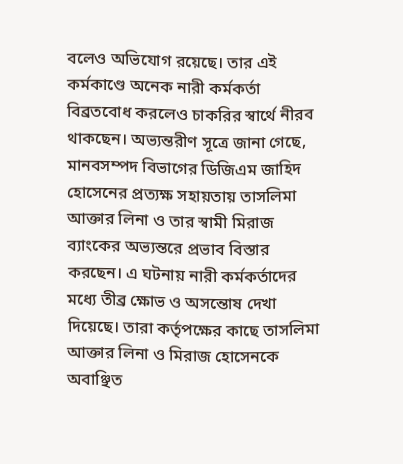বলেও অভিযোগ রয়েছে। তার এই কর্মকাণ্ডে অনেক নারী কর্মকর্তা বিব্রতবোধ করলেও চাকরির স্বার্থে নীরব থাকছেন। অভ্যন্তরীণ সূত্রে জানা গেছে, মানবসম্পদ বিভাগের ডিজিএম জাহিদ হোসেনের প্রত্যক্ষ সহায়তায় তাসলিমা আক্তার লিনা ও তার স্বামী মিরাজ ব্যাংকের অভ্যন্তরে প্রভাব বিস্তার করছেন। এ ঘটনায় নারী কর্মকর্তাদের মধ্যে তীব্র ক্ষোভ ও অসন্তোষ দেখা দিয়েছে। তারা কর্তৃপক্ষের কাছে তাসলিমা আক্তার লিনা ও মিরাজ হোসেনকে অবাঞ্ছিত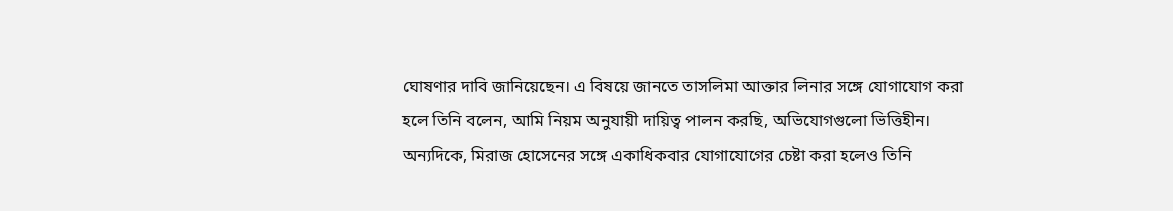ঘোষণার দাবি জানিয়েছেন। এ বিষয়ে জানতে তাসলিমা আক্তার লিনার সঙ্গে যোগাযোগ করা হলে তিনি বলেন, আমি নিয়ম অনুযায়ী দায়িত্ব পালন করছি, অভিযোগগুলো ভিত্তিহীন। অন্যদিকে, মিরাজ হোসেনের সঙ্গে একাধিকবার যোগাযোগের চেষ্টা করা হলেও তিনি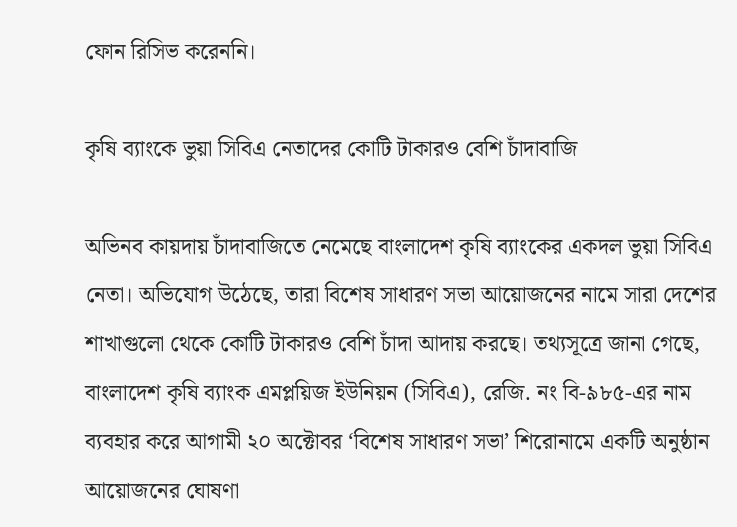ফোন রিসিভ করেননি।

কৃষি ব্যাংকে ভুয়া সিবিএ নেতাদের কোটি টাকারও বেশি চাঁদাবাজি

অভিনব কায়দায় চাঁদাবাজিতে নেমেছে বাংলাদেশ কৃষি ব্যাংকের একদল ভুয়া সিবিএ নেতা। অভিযোগ উঠেছে, তারা বিশেষ সাধারণ সভা আয়োজনের নামে সারা দেশের শাখাগুলো থেকে কোটি টাকারও বেশি চাঁদা আদায় করছে। তথ্যসূত্রে জানা গেছে, বাংলাদেশ কৃষি ব্যাংক এমপ্লয়িজ ইউনিয়ন (সিবিএ), রেজি. নং বি-৯৮৫-এর নাম ব্যবহার করে আগামী ২০ অক্টোবর ‘বিশেষ সাধারণ সভা’ শিরোনামে একটি অনুষ্ঠান আয়োজনের ঘোষণা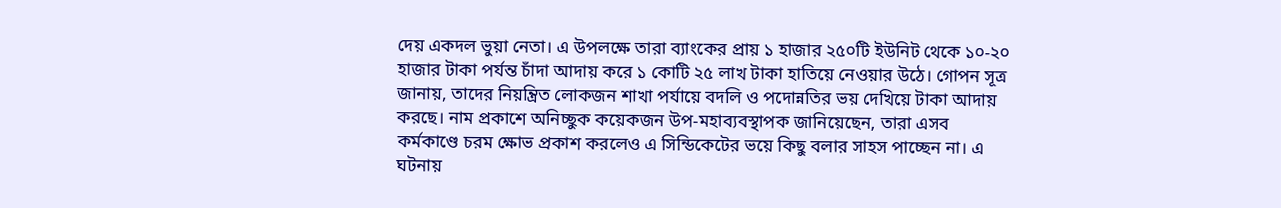দেয় একদল ভুয়া নেতা। এ উপলক্ষে তারা ব্যাংকের প্রায় ১ হাজার ২৫০টি ইউনিট থেকে ১০-২০ হাজার টাকা পর্যন্ত চাঁদা আদায় করে ১ কোটি ২৫ লাখ টাকা হাতিয়ে নেওয়ার উঠে। গোপন সূত্র জানায়, তাদের নিয়ন্ত্রিত লোকজন শাখা পর্যায়ে বদলি ও পদোন্নতির ভয় দেখিয়ে টাকা আদায় করছে। নাম প্রকাশে অনিচ্ছুক কয়েকজন উপ-মহাব্যবস্থাপক জানিয়েছেন, তারা এসব কর্মকাণ্ডে চরম ক্ষোভ প্রকাশ করলেও এ সিন্ডিকেটের ভয়ে কিছু বলার সাহস পাচ্ছেন না। এ ঘটনায়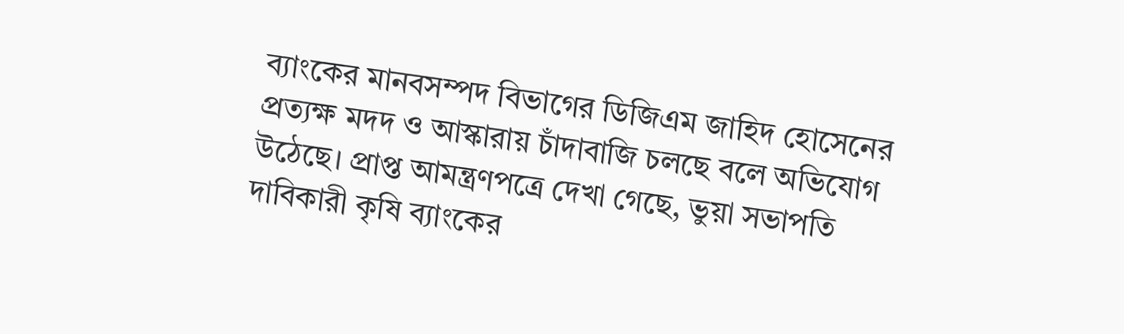ব্যাংকের মানবসম্পদ বিভাগের ডিজিএম জাহিদ হোসেনের প্রত্যক্ষ মদদ ও আস্কারায় চাঁদাবাজি চলছে বলে অভিযোগ উঠেছে। প্রাপ্ত আমন্ত্রণপত্রে দেখা গেছে, ভুয়া সভাপতি দাবিকারী কৃষি ব্যাংকের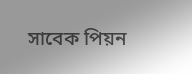সাবেক পিয়ন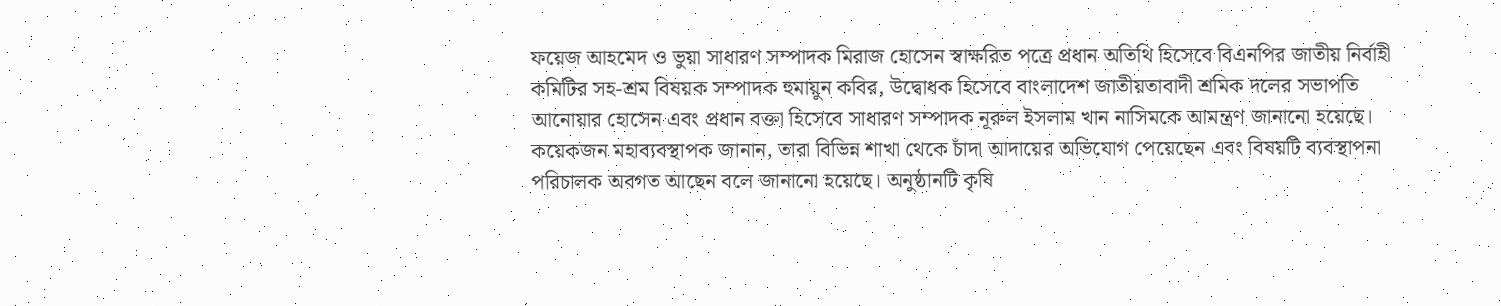ফয়েজ আহমেদ ও ভুয়া সাধারণ সম্পাদক মিরাজ হোসেন স্বাক্ষরিত পত্রে প্রধান অতিথি হিসেবে বিএনপির জাতীয় নির্বাহী কমিটির সহ-শ্রম বিষয়ক সম্পাদক হুমায়ুন কবির, উদ্বোধক হিসেবে বাংলাদেশ জাতীয়তাবাদী শ্রমিক দলের সভাপতি আনোয়ার হোসেন এবং প্রধান বক্তা হিসেবে সাধারণ সম্পাদক নূরুল ইসলাম খান নাসিমকে আমন্ত্রণ জানানো হয়েছে। কয়েকজন মহাব্যবস্থাপক জানান, তারা বিভিন্ন শাখা থেকে চাঁদা আদায়ের অভিযোগ পেয়েছেন এবং বিষয়টি ব্যবস্থাপনা পরিচালক অবগত আছেন বলে জানানো হয়েছে। অনুষ্ঠানটি কৃষি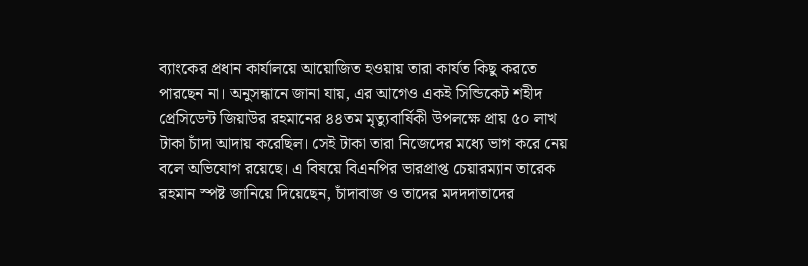ব্যাংকের প্রধান কার্যালয়ে আয়োজিত হওয়ায় তারা কার্যত কিছু করতে পারছেন না। অনুসন্ধানে জানা যায়, এর আগেও একই সিন্ডিকেট শহীদ প্রেসিডেন্ট জিয়াউর রহমানের ৪৪তম মৃত্যুবার্ষিকী উপলক্ষে প্রায় ৫০ লাখ টাকা চাঁদা আদায় করেছিল। সেই টাকা তারা নিজেদের মধ্যে ভাগ করে নেয় বলে অভিযোগ রয়েছে। এ বিষয়ে বিএনপির ভারপ্রাপ্ত চেয়ারম্যান তারেক রহমান স্পষ্ট জানিয়ে দিয়েছেন, চাঁদাবাজ ও তাদের মদদদাতাদের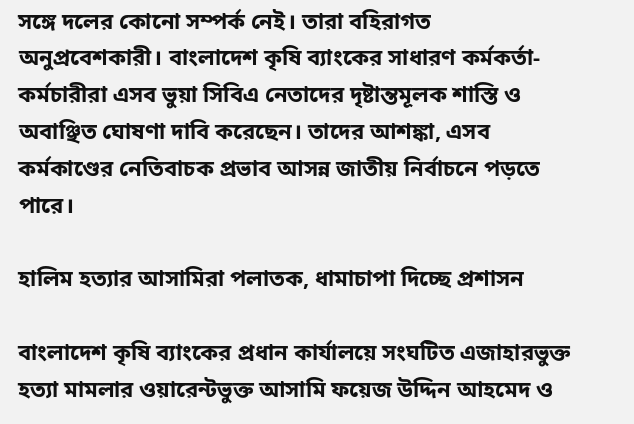সঙ্গে দলের কোনো সম্পর্ক নেই। তারা বহিরাগত অনুপ্রবেশকারী। বাংলাদেশ কৃষি ব্যাংকের সাধারণ কর্মকর্তা-কর্মচারীরা এসব ভুয়া সিবিএ নেতাদের দৃষ্টান্তমূলক শাস্তি ও অবাঞ্ছিত ঘোষণা দাবি করেছেন। তাদের আশঙ্কা, এসব কর্মকাণ্ডের নেতিবাচক প্রভাব আসন্ন জাতীয় নির্বাচনে পড়তে পারে।

হালিম হত্যার আসামিরা পলাতক, ধামাচাপা দিচ্ছে প্রশাসন

বাংলাদেশ কৃষি ব্যাংকের প্রধান কার্যালয়ে সংঘটিত এজাহারভুক্ত হত্যা মামলার ওয়ারেন্টভুক্ত আসামি ফয়েজ উদ্দিন আহমেদ ও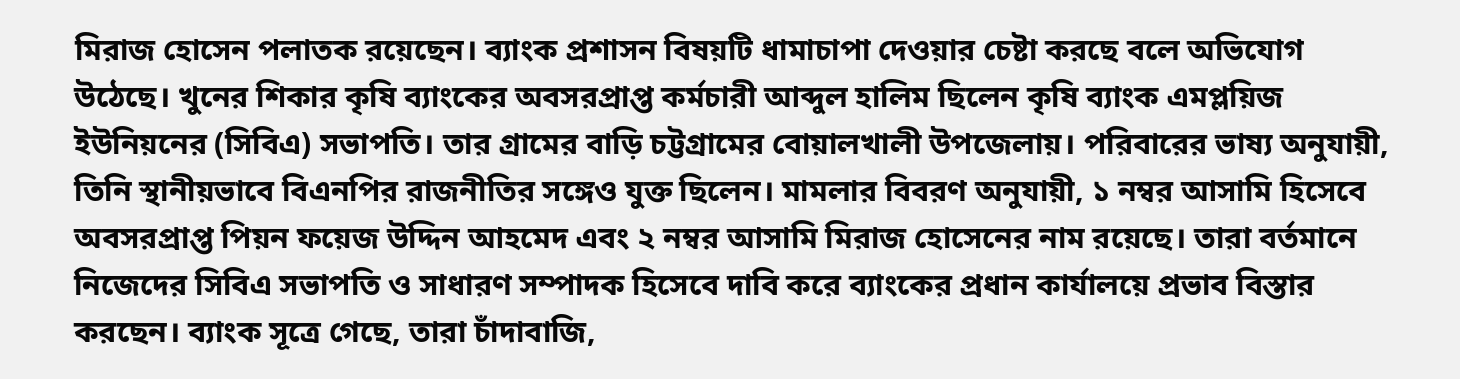মিরাজ হোসেন পলাতক রয়েছেন। ব্যাংক প্রশাসন বিষয়টি ধামাচাপা দেওয়ার চেষ্টা করছে বলে অভিযোগ উঠেছে। খুনের শিকার কৃষি ব্যাংকের অবসরপ্রাপ্ত কর্মচারী আব্দুল হালিম ছিলেন কৃষি ব্যাংক এমপ্লয়িজ ইউনিয়নের (সিবিএ) সভাপতি। তার গ্রামের বাড়ি চট্টগ্রামের বোয়ালখালী উপজেলায়। পরিবারের ভাষ্য অনুযায়ী, তিনি স্থানীয়ভাবে বিএনপির রাজনীতির সঙ্গেও যুক্ত ছিলেন। মামলার বিবরণ অনুযায়ী, ১ নম্বর আসামি হিসেবে অবসরপ্রাপ্ত পিয়ন ফয়েজ উদ্দিন আহমেদ এবং ২ নম্বর আসামি মিরাজ হোসেনের নাম রয়েছে। তারা বর্তমানে নিজেদের সিবিএ সভাপতি ও সাধারণ সম্পাদক হিসেবে দাবি করে ব্যাংকের প্রধান কার্যালয়ে প্রভাব বিস্তার করছেন। ব্যাংক সূত্রে গেছে, তারা চাঁদাবাজি,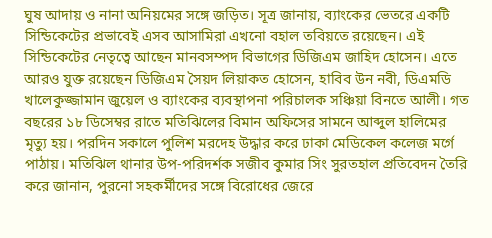ঘুষ আদায় ও নানা অনিয়মের সঙ্গে জড়িত। সূত্র জানায়, ব্যাংকের ভেতরে একটি সিন্ডিকেটের প্রভাবেই এসব আসামিরা এখনো বহাল তবিয়তে রয়েছেন। এই সিন্ডিকেটের নেতৃত্বে আছেন মানবসম্পদ বিভাগের ডিজিএম জাহিদ হোসেন। এতে আরও যুক্ত রয়েছেন ডিজিএম সৈয়দ লিয়াকত হোসেন, হাবিব উন নবী, ডিএমডি খালেকুজ্জামান জুয়েল ও ব্যাংকের ব্যবস্থাপনা পরিচালক সঞ্চিয়া বিনতে আলী। গত বছরের ১৮ ডিসেম্বর রাতে মতিঝিলের বিমান অফিসের সামনে আব্দুল হালিমের মৃত্যু হয়। পরদিন সকালে পুলিশ মরদেহ উদ্ধার করে ঢাকা মেডিকেল কলেজ মর্গে পাঠায়। মতিঝিল থানার উপ-পরিদর্শক সজীব কুমার সিং সুরতহাল প্রতিবেদন তৈরি করে জানান, পুরনো সহকর্মীদের সঙ্গে বিরোধের জেরে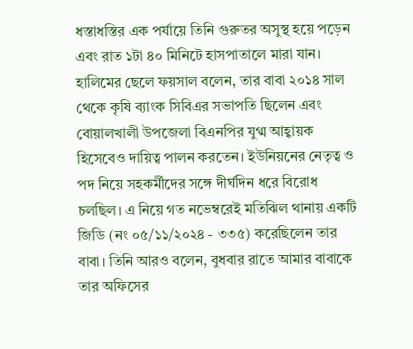ধস্তাধস্তির এক পর্যায়ে তিনি গুরুতর অসুস্থ হয়ে পড়েন এবং রাত ১টা ৪০ মিনিটে হাসপাতালে মারা যান। হালিমের ছেলে ফয়সাল বলেন, তার বাবা ২০১৪ সাল থেকে কৃষি ব্যাংক সিবিএর সভাপতি ছিলেন এবং বোয়ালখালী উপজেলা বিএনপির যুগ্ম আহ্বায়ক হিসেবেও দায়িত্ব পালন করতেন। ইউনিয়নের নেতৃত্ব ও পদ নিয়ে সহকর্মীদের সঙ্গে দীর্ঘদিন ধরে বিরোধ চলছিল। এ নিয়ে গত নভেম্বরেই মতিঝিল থানায় একটি জিডি (নং ০৫/১১/২০২৪ - ৩৩৫) করেছিলেন তার বাবা। তিনি আরও বলেন, বুধবার রাতে আমার বাবাকে তার অফিসের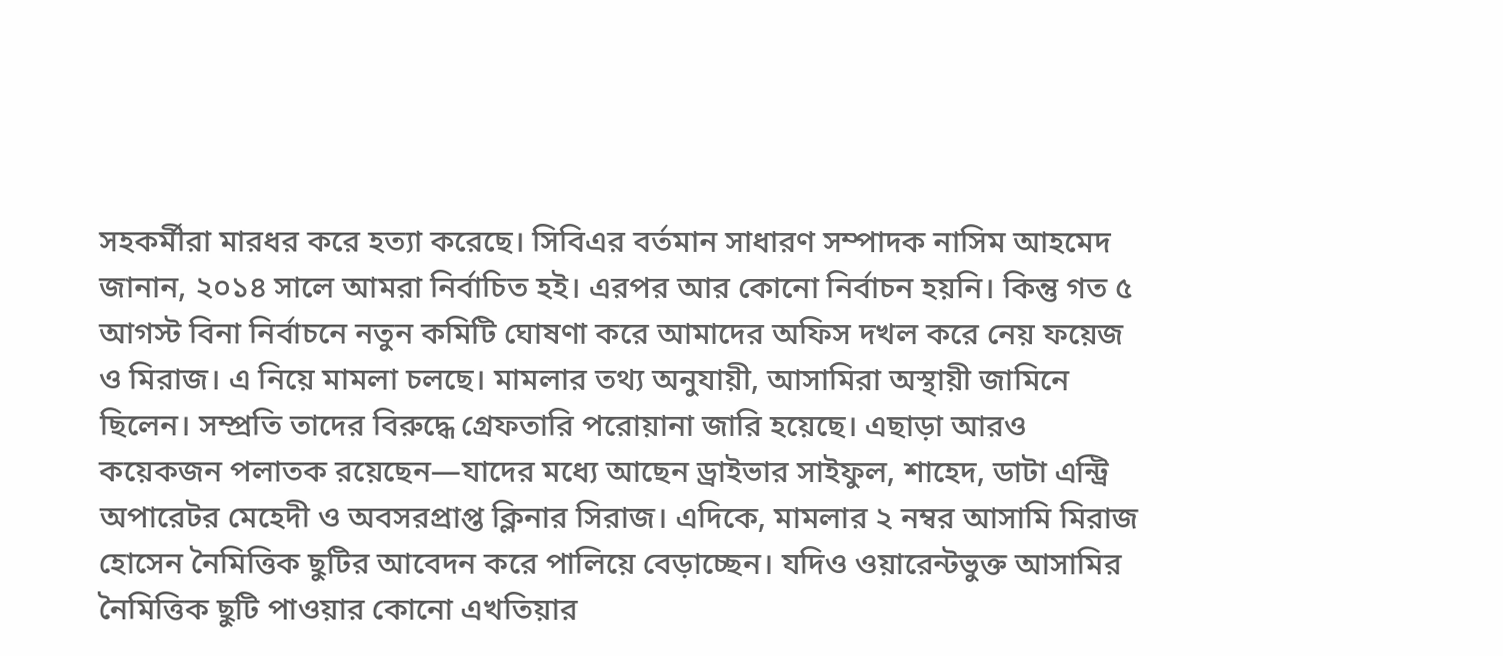সহকর্মীরা মারধর করে হত্যা করেছে। সিবিএর বর্তমান সাধারণ সম্পাদক নাসিম আহমেদ জানান, ২০১৪ সালে আমরা নির্বাচিত হই। এরপর আর কোনো নির্বাচন হয়নি। কিন্তু গত ৫ আগস্ট বিনা নির্বাচনে নতুন কমিটি ঘোষণা করে আমাদের অফিস দখল করে নেয় ফয়েজ ও মিরাজ। এ নিয়ে মামলা চলছে। মামলার তথ্য অনুযায়ী, আসামিরা অস্থায়ী জামিনে ছিলেন। সম্প্রতি তাদের বিরুদ্ধে গ্রেফতারি পরোয়ানা জারি হয়েছে। এছাড়া আরও কয়েকজন পলাতক রয়েছেন—যাদের মধ্যে আছেন ড্রাইভার সাইফুল, শাহেদ, ডাটা এন্ট্রি অপারেটর মেহেদী ও অবসরপ্রাপ্ত ক্লিনার সিরাজ। এদিকে, মামলার ২ নম্বর আসামি মিরাজ হোসেন নৈমিত্তিক ছুটির আবেদন করে পালিয়ে বেড়াচ্ছেন। যদিও ওয়ারেন্টভুক্ত আসামির নৈমিত্তিক ছুটি পাওয়ার কোনো এখতিয়ার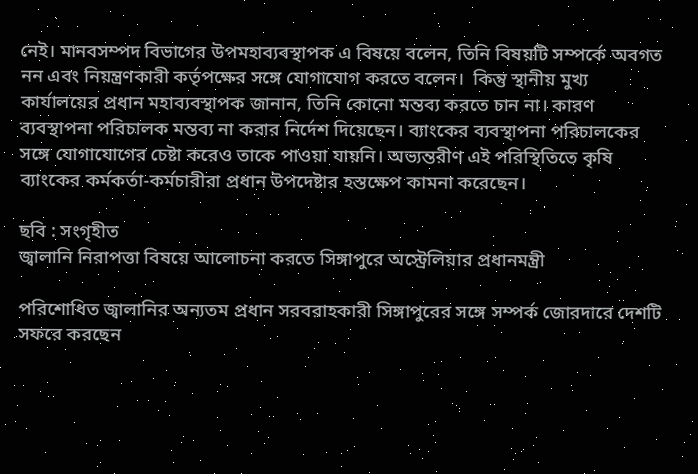নেই। মানবসম্পদ বিভাগের উপমহাব্যবস্থাপক এ বিষয়ে বলেন, তিনি বিষয়টি সম্পর্কে অবগত নন এবং নিয়ন্ত্রণকারী কর্তৃপক্ষের সঙ্গে যোগাযোগ করতে বলেন।  কিন্তু স্থানীয় মুখ্য কার্যালয়ের প্রধান মহাব্যবস্থাপক জানান, তিনি কোনো মন্তব্য করতে চান না। কারণ ব্যবস্থাপনা পরিচালক মন্তব্য না করার নির্দেশ দিয়েছেন। ব্যাংকের ব্যবস্থাপনা পরিচালকের সঙ্গে যোগাযোগের চেষ্টা করেও তাকে পাওয়া যায়নি। অভ্যন্তরীণ এই পরিস্থিতিতে কৃষি ব্যাংকের কর্মকর্তা-কর্মচারীরা প্রধান উপদেষ্টার হস্তক্ষেপ কামনা করেছেন।

ছবি : সংগৃহীত
জ্বালানি নিরাপত্তা বিষয়ে আলোচনা করতে সিঙ্গাপুরে অস্ট্রেলিয়ার প্রধানমন্ত্রী

পরিশোধিত জ্বালানির অন্যতম প্রধান সরবরাহকারী সিঙ্গাপুরের সঙ্গে সম্পর্ক জোরদারে দেশটি সফরে করছেন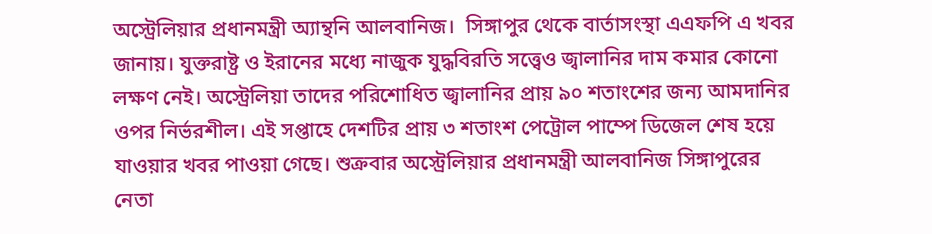অস্ট্রেলিয়ার প্রধানমন্ত্রী অ্যান্থনি আলবানিজ।  সিঙ্গাপুর থেকে বার্তাসংস্থা এএফপি এ খবর জানায়। যুক্তরাষ্ট্র ও ইরানের মধ্যে নাজুক যুদ্ধবিরতি সত্ত্বেও জ্বালানির দাম কমার কোনো লক্ষণ নেই। অস্ট্রেলিয়া তাদের পরিশোধিত জ্বালানির প্রায় ৯০ শতাংশের জন্য আমদানির ওপর নির্ভরশীল। এই সপ্তাহে দেশটির প্রায় ৩ শতাংশ পেট্রোল পাম্পে ডিজেল শেষ হয়ে যাওয়ার খবর পাওয়া গেছে। শুক্রবার অস্ট্রেলিয়ার প্রধানমন্ত্রী আলবানিজ সিঙ্গাপুরের নেতা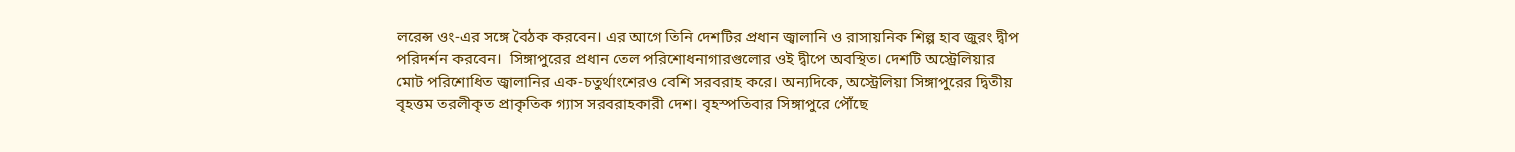লরেন্স ওং-এর সঙ্গে বৈঠক করবেন। এর আগে তিনি দেশটির প্রধান জ্বালানি ও রাসায়নিক শিল্প হাব জুরং দ্বীপ পরিদর্শন করবেন।  সিঙ্গাপুরের প্রধান তেল পরিশোধনাগারগুলোর ওই দ্বীপে অবস্থিত। দেশটি অস্ট্রেলিয়ার মোট পরিশোধিত জ্বালানির এক-চতুর্থাংশেরও বেশি সরবরাহ করে। অন্যদিকে, অস্ট্রেলিয়া সিঙ্গাপুরের দ্বিতীয় বৃহত্তম তরলীকৃত প্রাকৃতিক গ্যাস সরবরাহকারী দেশ। বৃহস্পতিবার সিঙ্গাপুরে পৌঁছে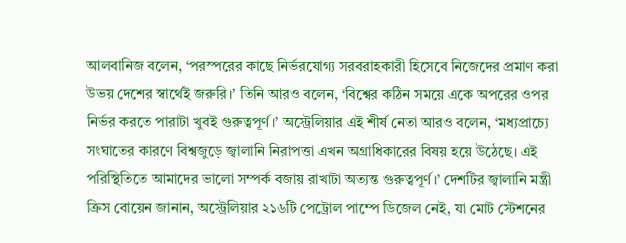আলবানিজ বলেন, ‘পরস্পরের কাছে নির্ভরযোগ্য সরবরাহকারী হিসেবে নিজেদের প্রমাণ করা উভয় দেশের স্বার্থেই জরুরি।’ তিনি আরও বলেন, ‘বিশ্বের কঠিন সময়ে একে অপরের ওপর নির্ভর করতে পারাটা খুবই গুরুত্বপূর্ণ।’ অস্ট্রেলিয়ার এই শীর্ষ নেতা আরও বলেন, ‘মধ্যপ্রাচ্যে সংঘাতের কারণে বিশ্বজুড়ে জ্বালানি নিরাপত্তা এখন অগ্রাধিকারের বিষয় হয়ে উঠেছে। এই পরিস্থিতিতে আমাদের ভালো সম্পর্ক বজায় রাখাটা অত্যন্ত গুরুত্বপূর্ণ।’ দেশটির জ্বালানি মন্ত্রী ক্রিস বোয়েন জানান, অস্ট্রেলিয়ার ২১৬টি পেট্রোল পাম্পে ডিজেল নেই, যা মোট স্টেশনের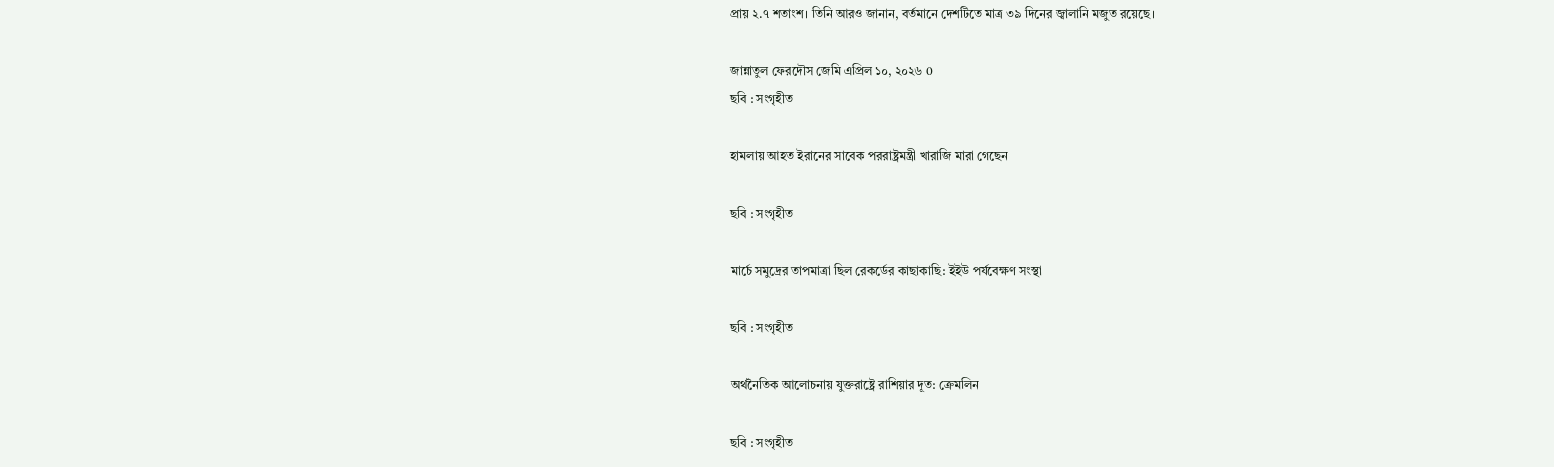প্রায় ২.৭ শতাংশ। তিনি আরও জানান, বর্তমানে দেশটিতে মাত্র ৩৯ দিনের জ্বালানি মজুত রয়েছে।

জান্নাতুল ফেরদৌস জেমি এপ্রিল ১০, ২০২৬ 0
ছবি : সংগৃহীত

হামলায় আহত ইরানের সাবেক পররাষ্ট্রমন্ত্রী খারাজি মারা গেছেন

ছবি : সংগৃহীত

মার্চে সমুদ্রের তাপমাত্রা ছিল রেকর্ডের কাছাকাছি: ইইউ পর্যবেক্ষণ সংস্থা

ছবি : সংগৃহীত

অর্থনৈতিক আলোচনায় যুক্তরাষ্ট্রে রাশিয়ার দূত: ক্রেমলিন

ছবি : সংগৃহীত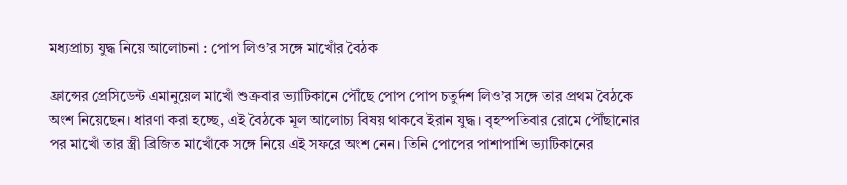মধ্যপ্রাচ্য যুদ্ধ নিয়ে আলোচনা : পোপ লিও’র সঙ্গে মাখোঁর বৈঠক

ফ্রান্সের প্রেসিডেন্ট এমানুয়েল মাখোঁ শুক্রবার ভ্যাটিকানে পৌঁছে পোপ পোপ চতুর্দশ লিও’র সঙ্গে তার প্রথম বৈঠকে অংশ নিয়েছেন। ধারণা করা হচ্ছে, এই বৈঠকে মূল আলোচ্য বিষয় থাকবে ইরান যুদ্ধ। বৃহস্পতিবার রোমে পৌঁছানোর পর মাখোঁ তার স্ত্রী ব্রিজিত মাখোঁকে সঙ্গে নিয়ে এই সফরে অংশ নেন। তিনি পোপের পাশাপাশি ভ্যাটিকানের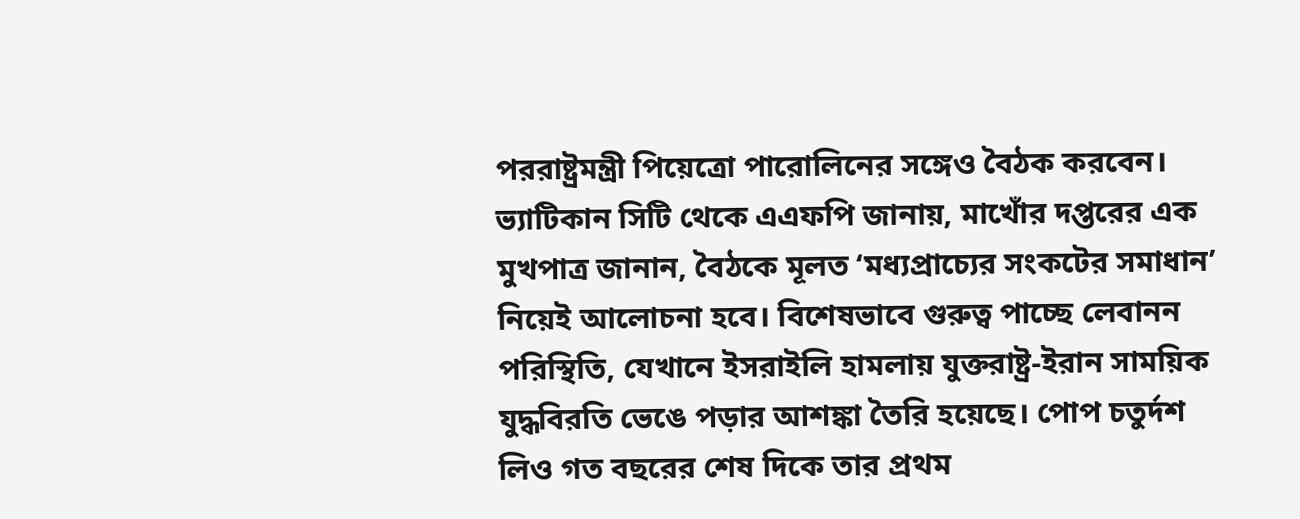পররাষ্ট্রমন্ত্রী পিয়েত্রো পারোলিনের সঙ্গেও বৈঠক করবেন। ভ্যাটিকান সিটি থেকে এএফপি জানায়, মাখোঁর দপ্তরের এক মুখপাত্র জানান, বৈঠকে মূলত ‘মধ্যপ্রাচ্যের সংকটের সমাধান’ নিয়েই আলোচনা হবে। বিশেষভাবে গুরুত্ব পাচ্ছে লেবানন পরিস্থিতি, যেখানে ইসরাইলি হামলায় যুক্তরাষ্ট্র-ইরান সাময়িক যুদ্ধবিরতি ভেঙে পড়ার আশঙ্কা তৈরি হয়েছে। পোপ চতুর্দশ লিও গত বছরের শেষ দিকে তার প্রথম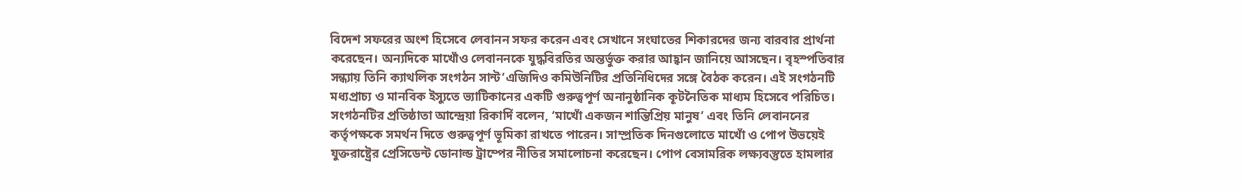বিদেশ সফরের অংশ হিসেবে লেবানন সফর করেন এবং সেখানে সংঘাতের শিকারদের জন্য বারবার প্রার্থনা করেছেন। অন্যদিকে মাখোঁও লেবাননকে যুদ্ধবিরতির অন্তর্ভুক্ত করার আহ্বান জানিয়ে আসছেন। বৃহস্পতিবার সন্ধ্যায় তিনি ক্যাথলিক সংগঠন সান্ট’এজিদিও কমিউনিটির প্রতিনিধিদের সঙ্গে বৈঠক করেন। এই সংগঠনটি মধ্যপ্রাচ্য ও মানবিক ইস্যুতে ভ্যাটিকানের একটি গুরুত্বপূর্ণ অনানুষ্ঠানিক কূটনৈতিক মাধ্যম হিসেবে পরিচিত। সংগঠনটির প্রতিষ্ঠাতা আন্দ্রেয়া রিকার্দি বলেন, ‘মাখোঁ একজন শান্তিপ্রিয় মানুষ’ এবং তিনি লেবাননের কর্তৃপক্ষকে সমর্থন দিতে গুরুত্বপূর্ণ ভূমিকা রাখতে পারেন। সাম্প্রতিক দিনগুলোতে মাখোঁ ও পোপ উভয়েই যুক্তরাষ্ট্রের প্রেসিডেন্ট ডোনাল্ড ট্রাম্পের নীতির সমালোচনা করেছেন। পোপ বেসামরিক লক্ষ্যবস্তুতে হামলার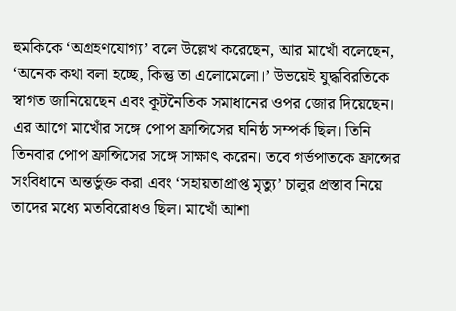হুমকিকে ‘অগ্রহণযোগ্য’ বলে উল্লেখ করেছেন, আর মাখোঁ বলেছেন, ‘অনেক কথা বলা হচ্ছে, কিন্তু তা এলোমেলো।’ উভয়েই যুদ্ধবিরতিকে স্বাগত জানিয়েছেন এবং কূটনৈতিক সমাধানের ওপর জোর দিয়েছেন। এর আগে মাখোঁর সঙ্গে পোপ ফ্রান্সিসের ঘনিষ্ঠ সম্পর্ক ছিল। তিনি তিনবার পোপ ফ্রান্সিসের সঙ্গে সাক্ষাৎ করেন। তবে গর্ভপাতকে ফ্রান্সের সংবিধানে অন্তর্ভুক্ত করা এবং ‘সহায়তাপ্রাপ্ত মৃত্যু’ চালুর প্রস্তাব নিয়ে তাদের মধ্যে মতবিরোধও ছিল। মাখোঁ আশা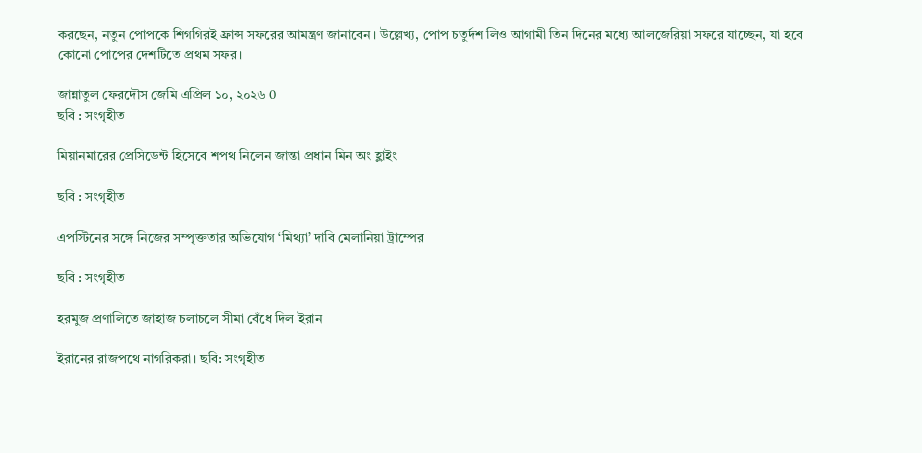করছেন, নতুন পোপকে শিগগিরই ফ্রান্স সফরের আমন্ত্রণ জানাবেন। উল্লেখ্য, পোপ চতুর্দশ লিও আগামী তিন দিনের মধ্যে আলজেরিয়া সফরে যাচ্ছেন, যা হবে কোনো পোপের দেশটিতে প্রথম সফর।

জান্নাতুল ফেরদৌস জেমি এপ্রিল ১০, ২০২৬ 0
ছবি : সংগৃহীত

মিয়ানমারের প্রেসিডেন্ট হিসেবে শপথ নিলেন জান্তা প্রধান মিন অং হ্লাইং

ছবি : সংগৃহীত

এপস্টিনের সঙ্গে নিজের সম্পৃক্ততার অভিযোগ ‘মিথ্যা’ দাবি মেলানিয়া ট্রাম্পের

ছবি : সংগৃহীত

হরমুজ প্রণালিতে জাহাজ চলাচলে সীমা বেঁধে দিল ইরান

ইরানের রাজপথে নাগরিকরা। ছবি: সংগৃহীত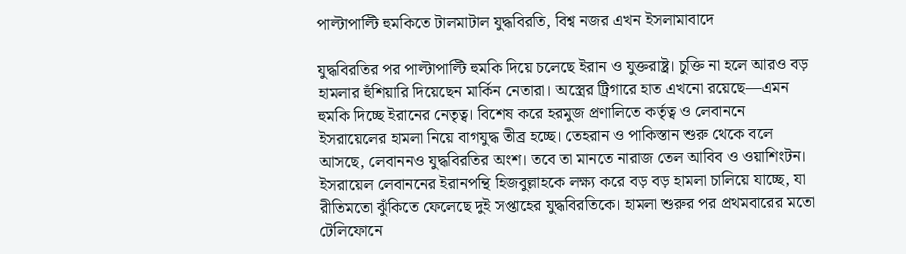পাল্টাপাল্টি হুমকিতে টালমাটাল যুদ্ধবিরতি, বিশ্ব নজর এখন ইসলামাবাদে

যুদ্ধবিরতির পর পাল্টাপাল্টি হুমকি দিয়ে চলেছে ইরান ও যুক্তরাষ্ট্র। চুক্তি না হলে আরও বড় হামলার হুঁশিয়ারি দিয়েছেন মার্কিন নেতারা। অস্ত্রের ট্রিগারে হাত এখনো রয়েছে—এমন হুমকি দিচ্ছে ইরানের নেতৃত্ব। বিশেষ করে হরমুজ প্রণালিতে কর্তৃত্ব ও লেবাননে ইসরায়েলের হামলা নিয়ে বাগযুদ্ধ তীব্র হচ্ছে। তেহরান ও পাকিস্তান শুরু থেকে বলে আসছে, লেবাননও যুদ্ধবিরতির অংশ। তবে তা মানতে নারাজ তেল আবিব ও ওয়াশিংটন। ইসরায়েল লেবাননের ইরানপন্থি হিজবুল্লাহকে লক্ষ্য করে বড় বড় হামলা চালিয়ে যাচ্ছে, যা রীতিমতো ঝুঁকিতে ফেলেছে দুই সপ্তাহের যুদ্ধবিরতিকে। হামলা শুরুর পর প্রথমবারের মতো টেলিফোনে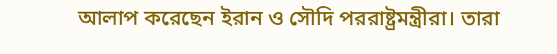আলাপ করেছেন ইরান ও সৌদি পররাষ্ট্রমন্ত্রীরা। তারা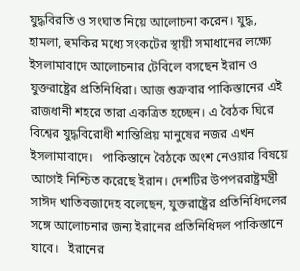যুদ্ধবিরতি ও সংঘাত নিয়ে আলোচনা করেন। যুদ্ধ, হামলা, হুমকির মধ্যে সংকটের স্থায়ী সমাধানের লক্ষ্যে ইসলামাবাদে আলোচনার টেবিলে বসছেন ইরান ও যুক্তরাষ্ট্রের প্রতিনিধিরা। আজ শুক্রবার পাকিস্তানের এই রাজধানী শহরে তারা একত্রিত হচ্ছেন। এ বৈঠক ঘিরে বিশ্বের যুদ্ধবিরোধী শান্তিপ্রিয় মানুষের নজর এখন ইসলামাবাদে।   পাকিস্তানে বৈঠকে অংশ নেওয়ার বিষয়ে আগেই নিশ্চিত করেছে ইরান। দেশটির উপপররাষ্ট্রমন্ত্রী সাঈদ খাতিবজাদেহ বলেছেন, যুক্তরাষ্ট্রের প্রতিনিধিদলের সঙ্গে আলোচনার জন্য ইরানের প্রতিনিধিদল পাকিস্তানে যাবে।   ইরানের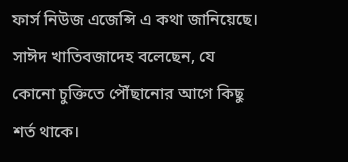ফার্স নিউজ এজেন্সি এ কথা জানিয়েছে। সাঈদ খাতিবজাদেহ বলেছেন, যে কোনো চুক্তিতে পৌঁছানোর আগে কিছু শর্ত থাকে।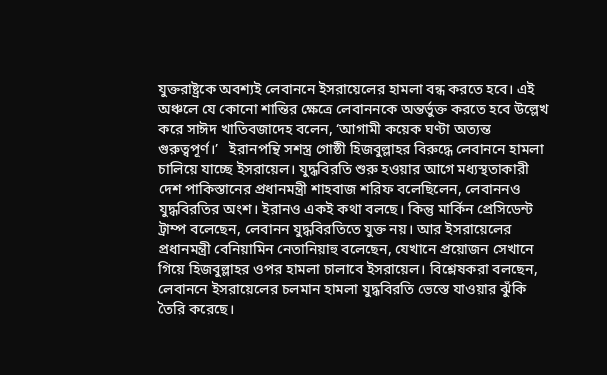যুক্তরাষ্ট্রকে অবশ্যই লেবাননে ইসরায়েলের হামলা বন্ধ করতে হবে। এই অঞ্চলে যে কোনো শান্তির ক্ষেত্রে লেবাননকে অন্তর্ভুক্ত করতে হবে উল্লেখ করে সাঈদ খাতিবজাদেহ বলেন, ‘আগামী কয়েক ঘণ্টা অত্যন্ত গুরুত্বপূর্ণ।’   ইরানপন্থি সশস্ত্র গোষ্ঠী হিজবুল্লাহর বিরুদ্ধে লেবাননে হামলা চালিয়ে যাচ্ছে ইসরায়েল। যুদ্ধবিরতি শুরু হওয়ার আগে মধ্যস্থতাকারী দেশ পাকিস্তানের প্রধানমন্ত্রী শাহবাজ শরিফ বলেছিলেন, লেবাননও যুদ্ধবিরতির অংশ। ইরানও একই কথা বলছে। কিন্তু মার্কিন প্রেসিডেন্ট ট্রাম্প বলেছেন, লেবানন যুদ্ধবিরতিতে যুক্ত নয়। আর ইসরায়েলের প্রধানমন্ত্রী বেনিয়ামিন নেতানিয়াহু বলেছেন, যেখানে প্রয়োজন সেখানে গিয়ে হিজবুল্লাহর ওপর হামলা চালাবে ইসরায়েল। বিশ্লেষকরা বলছেন, লেবাননে ইসরায়েলের চলমান হামলা যুদ্ধবিরতি ভেস্তে যাওয়ার ঝুঁকি তৈরি করেছে।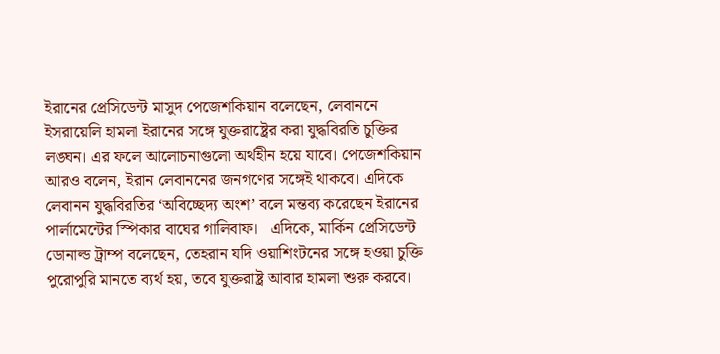ইরানের প্রেসিডেন্ট মাসুদ পেজেশকিয়ান বলেছেন, লেবাননে ইসরায়েলি হামলা ইরানের সঙ্গে যুক্তরাষ্ট্রের করা যুদ্ধবিরতি চুক্তির লঙ্ঘন। এর ফলে আলোচনাগুলো অর্থহীন হয়ে যাবে। পেজেশকিয়ান আরও বলেন, ইরান লেবাননের জনগণের সঙ্গেই থাকবে। এদিকে লেবানন যুদ্ধবিরতির ‘অবিচ্ছেদ্য অংশ’ বলে মন্তব্য করেছেন ইরানের পার্লামেন্টের স্পিকার বাঘের গালিবাফ।   এদিকে, মার্কিন প্রেসিডেন্ট ডোনাল্ড ট্রাম্প বলেছেন, তেহরান যদি ওয়াশিংটনের সঙ্গে হওয়া চুক্তি পুরোপুরি মানতে ব্যর্থ হয়, তবে যুক্তরাষ্ট্র আবার হামলা শুরু করবে।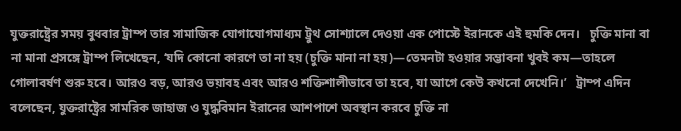যুক্তরাষ্ট্রের সময় বুধবার ট্রাম্প তার সামাজিক যোগাযোগমাধ্যম ট্রুথ সোশ্যালে দেওয়া এক পোস্টে ইরানকে এই হুমকি দেন।   চুক্তি মানা বা না মানা প্রসঙ্গে ট্রাম্প লিখেছেন, ‘যদি কোনো কারণে তা না হয় (চুক্তি মানা না হয়)—তেমনটা হওয়ার সম্ভাবনা খুবই কম—তাহলে গোলাবর্ষণ শুরু হবে। আরও বড়, আরও ভয়াবহ এবং আরও শক্তিশালীভাবে তা হবে, যা আগে কেউ কখনো দেখেনি।’   ট্রাম্প এদিন বলেছেন, যুক্তরাষ্ট্রের সামরিক জাহাজ ও যুদ্ধবিমান ইরানের আশপাশে অবস্থান করবে চুক্তি না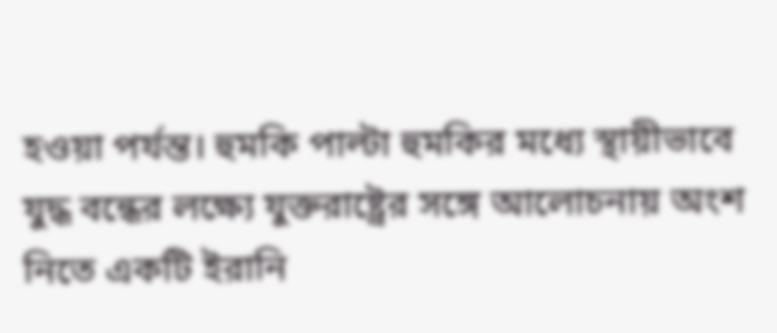হওয়া পর্যন্ত। হুমকি পাল্টা হুমকির মধ্যে স্থায়ীভাবে যুদ্ধ বন্ধের লক্ষ্যে যুক্তরাষ্ট্রের সঙ্গে আলোচনায় অংশ নিতে একটি ইরানি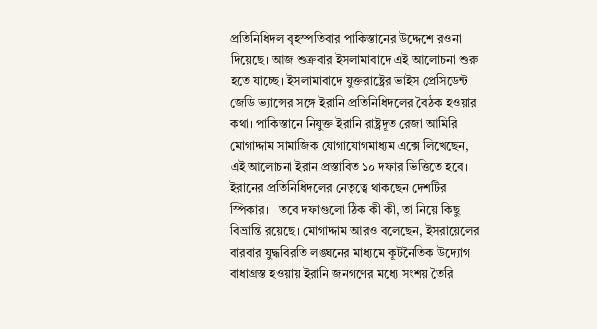প্রতিনিধিদল বৃহস্পতিবার পাকিস্তানের উদ্দেশে রওনা দিয়েছে। আজ শুক্রবার ইসলামাবাদে এই আলোচনা শুরু হতে যাচ্ছে। ইসলামাবাদে যুক্তরাষ্ট্রের ভাইস প্রেসিডেন্ট জেডি ভ্যান্সের সঙ্গে ইরানি প্রতিনিধিদলের বৈঠক হওয়ার কথা। পাকিস্তানে নিযুক্ত ইরানি রাষ্ট্রদূত রেজা আমিরি মোগাদ্দাম সামাজিক যোগাযোগমাধ্যম এক্সে লিখেছেন, এই আলোচনা ইরান প্রস্তাবিত ১০ দফার ভিত্তিতে হবে। ইরানের প্রতিনিধিদলের নেতৃত্বে থাকছেন দেশটির স্পিকার।   তবে দফাগুলো ঠিক কী কী, তা নিয়ে কিছু বিভ্রান্তি রয়েছে। মোগাদ্দাম আরও বলেছেন, ইসরায়েলের বারবার যুদ্ধবিরতি লঙ্ঘনের মাধ্যমে কূটনৈতিক উদ্যোগ বাধাগ্রস্ত হওয়ায় ইরানি জনগণের মধ্যে সংশয় তৈরি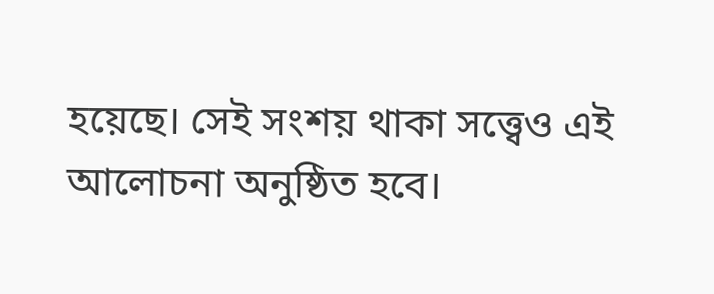হয়েছে। সেই সংশয় থাকা সত্ত্বেও এই আলোচনা অনুষ্ঠিত হবে।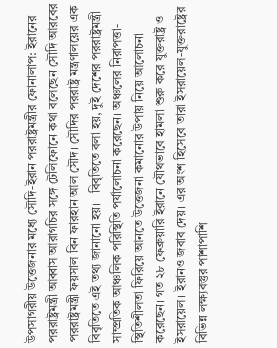উপসাগরীয় উত্তেজনার মধ্যে সৌদি-ইরান পররাষ্ট্রমন্ত্রীর ফোনালাপ: ইরানের পররাষ্ট্রমন্ত্রী আব্বাস আরাগচির সঙ্গে টেলিফোনে কথা বলেছেন সৌদি আরবের পররাষ্ট্রমন্ত্রী ফয়সাল বিন ফারহান আল সৌদ। সৌদির পররাষ্ট্র মন্ত্রণালয়ের এক বিবৃতিতে এই তথ্য জানানো হয়।   বিবৃতিতে বলা হয়, দুই দেশের পররাষ্ট্রমন্ত্রী সাম্প্রতিক আঞ্চলিক পরিস্থিতি পর্যালোচনা করেছেন। অঞ্চলের নিরাপত্তা-স্থিতিশীলতা ফিরিয়ে আনতে উত্তেজনা কমানোর উপায় নিয়ে আলোচনা করেছেন। গত ২৮ ফেব্রুয়ারি ইরানে যৌথভাবে হামলা শুরু করে যুক্তরাষ্ট্র ও ইসরায়েল। ইরানও জবাব দেয়। এর অংশ হিসেবে তারা ইসরায়েল-যুক্তরাষ্ট্রের বিভিন্ন লক্ষ্যবস্তুর পাশাপাশি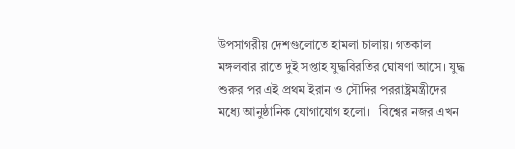উপসাগরীয় দেশগুলোতে হামলা চালায়। গতকাল মঙ্গলবার রাতে দুই সপ্তাহ যুদ্ধবিরতির ঘোষণা আসে। যুদ্ধ শুরুর পর এই প্রথম ইরান ও সৌদির পররাষ্ট্রমন্ত্রীদের মধ্যে আনুষ্ঠানিক যোগাযোগ হলো।   বিশ্বের নজর এখন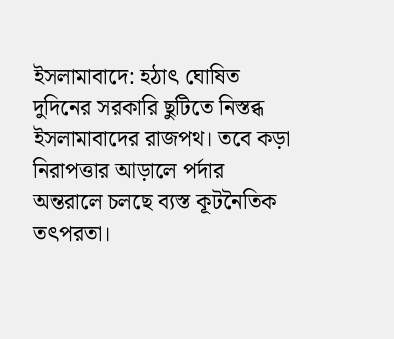ইসলামাবাদে: হঠাৎ ঘোষিত দুদিনের সরকারি ছুটিতে নিস্তব্ধ ইসলামাবাদের রাজপথ। তবে কড়া নিরাপত্তার আড়ালে পর্দার অন্তরালে চলছে ব্যস্ত কূটনৈতিক তৎপরতা।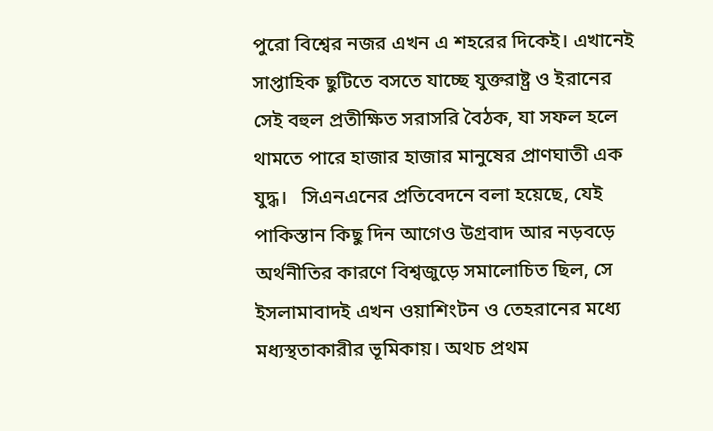পুরো বিশ্বের নজর এখন এ শহরের দিকেই। এখানেই সাপ্তাহিক ছুটিতে বসতে যাচ্ছে যুক্তরাষ্ট্র ও ইরানের সেই বহুল প্রতীক্ষিত সরাসরি বৈঠক, যা সফল হলে থামতে পারে হাজার হাজার মানুষের প্রাণঘাতী এক যুদ্ধ।   সিএনএনের প্রতিবেদনে বলা হয়েছে, যেই পাকিস্তান কিছু দিন আগেও উগ্রবাদ আর নড়বড়ে অর্থনীতির কারণে বিশ্বজুড়ে সমালোচিত ছিল, সে ইসলামাবাদই এখন ওয়াশিংটন ও তেহরানের মধ্যে মধ্যস্থতাকারীর ভূমিকায়। অথচ প্রথম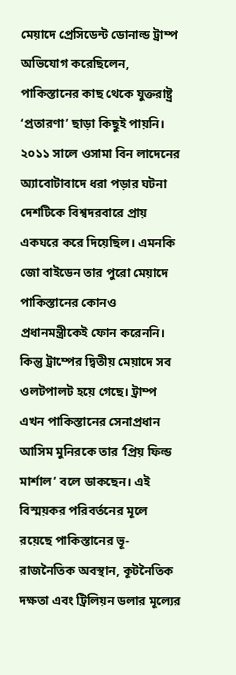মেয়াদে প্রেসিডেন্ট ডোনাল্ড ট্রাম্প অভিযোগ করেছিলেন, পাকিস্তানের কাছ থেকে যুক্তরাষ্ট্র ‘প্রতারণা’ ছাড়া কিছুই পায়নি। ২০১১ সালে ওসামা বিন লাদেনের অ্যাবোটাবাদে ধরা পড়ার ঘটনা দেশটিকে বিশ্বদরবারে প্রায় একঘরে করে দিয়েছিল। এমনকি জো বাইডেন তার পুরো মেয়াদে পাকিস্তানের কোনও প্রধানমন্ত্রীকেই ফোন করেননি।   কিন্তু ট্রাম্পের দ্বিতীয় মেয়াদে সব ওলটপালট হয়ে গেছে। ট্রাম্প এখন পাকিস্তানের সেনাপ্রধান আসিম মুনিরকে তার ‘প্রিয় ফিল্ড মার্শাল’ বলে ডাকছেন। এই বিস্ময়কর পরিবর্তনের মূলে রয়েছে পাকিস্তানের ভূ-রাজনৈতিক অবস্থান, কূটনৈতিক দক্ষতা এবং ট্রিলিয়ন ডলার মূল্যের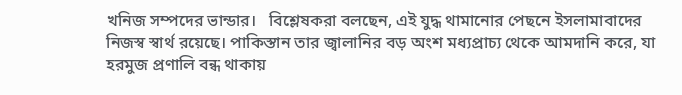খনিজ সম্পদের ভান্ডার।   বিশ্লেষকরা বলছেন, এই যুদ্ধ থামানোর পেছনে ইসলামাবাদের নিজস্ব স্বার্থ রয়েছে। পাকিস্তান তার জ্বালানির বড় অংশ মধ্যপ্রাচ্য থেকে আমদানি করে, যা হরমুজ প্রণালি বন্ধ থাকায়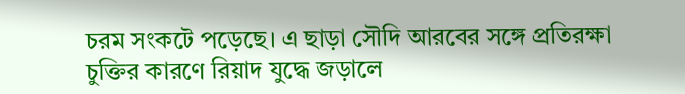চরম সংকটে পড়েছে। এ ছাড়া সৌদি আরবের সঙ্গে প্রতিরক্ষা চুক্তির কারণে রিয়াদ যুদ্ধে জড়ালে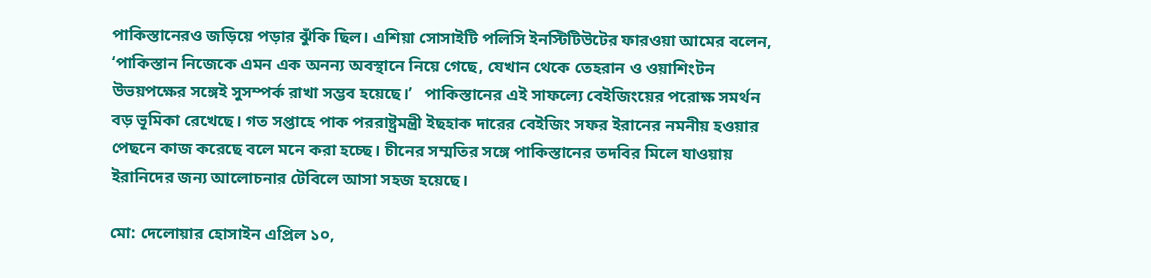পাকিস্তানেরও জড়িয়ে পড়ার ঝুঁকি ছিল। এশিয়া সোসাইটি পলিসি ইনস্টিটিউটের ফারওয়া আমের বলেন, ‘পাকিস্তান নিজেকে এমন এক অনন্য অবস্থানে নিয়ে গেছে, যেখান থেকে তেহরান ও ওয়াশিংটন উভয়পক্ষের সঙ্গেই সুসম্পর্ক রাখা সম্ভব হয়েছে।’   পাকিস্তানের এই সাফল্যে বেইজিংয়ের পরোক্ষ সমর্থন বড় ভূমিকা রেখেছে। গত সপ্তাহে পাক পররাষ্ট্রমন্ত্রী ইছহাক দারের বেইজিং সফর ইরানের নমনীয় হওয়ার পেছনে কাজ করেছে বলে মনে করা হচ্ছে। চীনের সম্মতির সঙ্গে পাকিস্তানের তদবির মিলে যাওয়ায় ইরানিদের জন্য আলোচনার টেবিলে আসা সহজ হয়েছে।

মো: দেলোয়ার হোসাইন এপ্রিল ১০,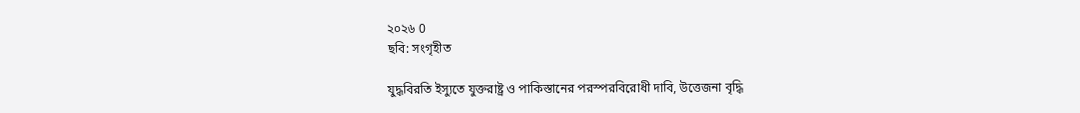২০২৬ 0
ছবি: সংগৃহীত

যুদ্ধবিরতি ইস্যুতে যুক্তরাষ্ট্র ও পাকিস্তানের পরস্পরবিরোধী দাবি, উত্তেজনা বৃদ্ধি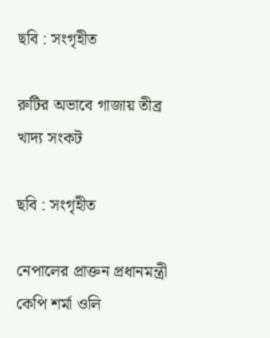ছবি : সংগৃহীত

রুটির অভাবে গাজায় তীব্র খাদ্য সংকট

ছবি : সংগৃহীত

নেপালের প্রাক্তন প্রধানমন্ত্রী কেপি শর্মা ওলি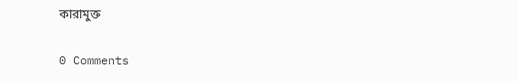কারামুক্ত

0 Comments